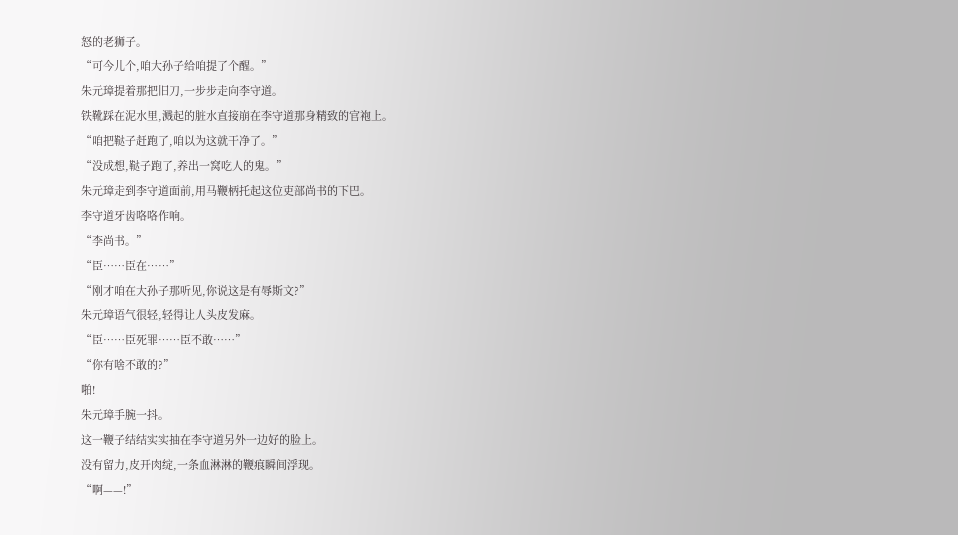怒的老狮子。
“可今儿个,咱大孙子给咱提了个醒。”
朱元璋提着那把旧刀,一步步走向李守道。
铁靴踩在泥水里,溅起的脏水直接崩在李守道那身精致的官袍上。
“咱把鞑子赶跑了,咱以为这就干净了。”
“没成想,鞑子跑了,养出一窝吃人的鬼。”
朱元璋走到李守道面前,用马鞭柄托起这位吏部尚书的下巴。
李守道牙齿咯咯作响。
“李尚书。”
“臣……臣在……”
“刚才咱在大孙子那听见,你说这是有辱斯文?”
朱元璋语气很轻,轻得让人头皮发麻。
“臣……臣死罪……臣不敢……”
“你有啥不敢的?”
啪!
朱元璋手腕一抖。
这一鞭子结结实实抽在李守道另外一边好的脸上。
没有留力,皮开肉绽,一条血淋淋的鞭痕瞬间浮现。
“啊——!”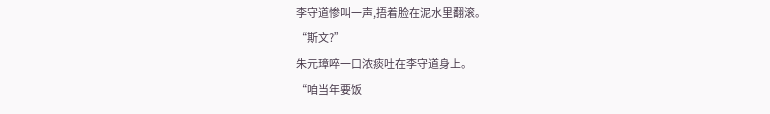李守道惨叫一声,捂着脸在泥水里翻滚。
“斯文?”
朱元璋啐一口浓痰吐在李守道身上。
“咱当年要饭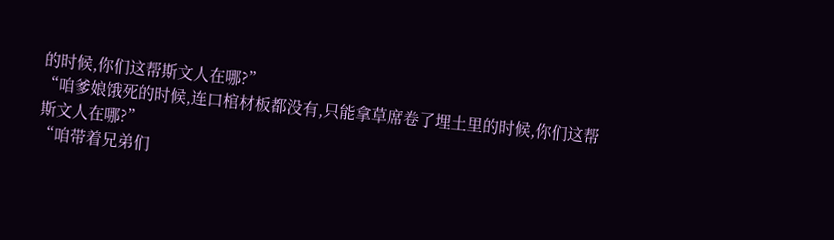的时候,你们这帮斯文人在哪?”
“咱爹娘饿死的时候,连口棺材板都没有,只能拿草席卷了埋土里的时候,你们这帮斯文人在哪?”
“咱带着兄弟们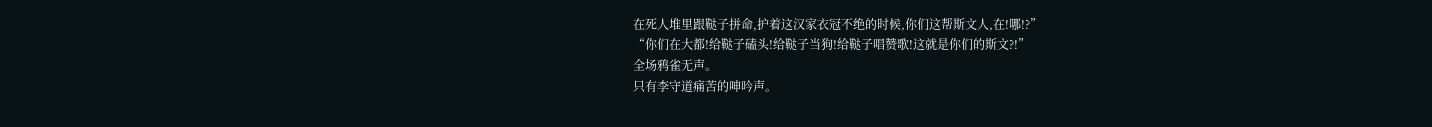在死人堆里跟鞑子拼命,护着这汉家衣冠不绝的时候,你们这帮斯文人,在!哪!?”
“你们在大都!给鞑子磕头!给鞑子当狗!给鞑子唱赞歌!这就是你们的斯文?!”
全场鸦雀无声。
只有李守道痛苦的呻吟声。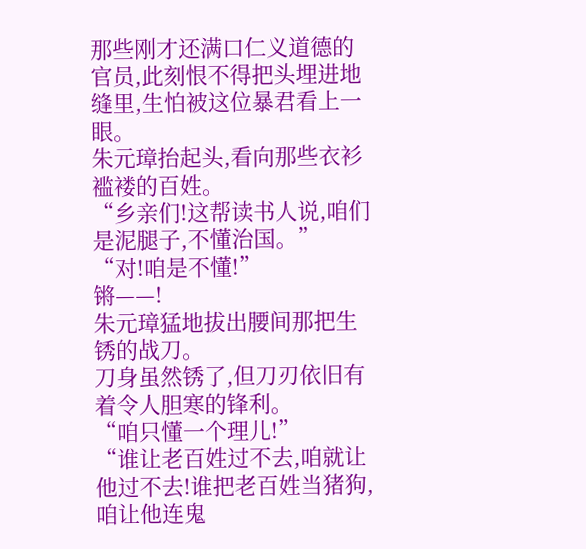那些刚才还满口仁义道德的官员,此刻恨不得把头埋进地缝里,生怕被这位暴君看上一眼。
朱元璋抬起头,看向那些衣衫褴褛的百姓。
“乡亲们!这帮读书人说,咱们是泥腿子,不懂治国。”
“对!咱是不懂!”
锵——!
朱元璋猛地拔出腰间那把生锈的战刀。
刀身虽然锈了,但刀刃依旧有着令人胆寒的锋利。
“咱只懂一个理儿!”
“谁让老百姓过不去,咱就让他过不去!谁把老百姓当猪狗,咱让他连鬼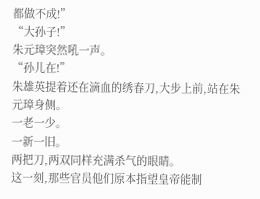都做不成!”
“大孙子!”
朱元璋突然吼一声。
“孙儿在!”
朱雄英提着还在滴血的绣春刀,大步上前,站在朱元璋身侧。
一老一少。
一新一旧。
两把刀,两双同样充满杀气的眼睛。
这一刻,那些官员他们原本指望皇帝能制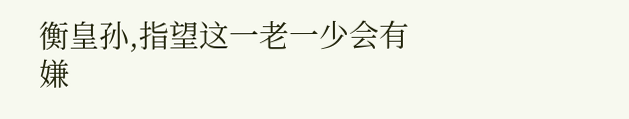衡皇孙,指望这一老一少会有嫌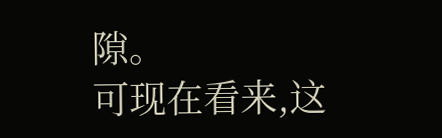隙。
可现在看来,这